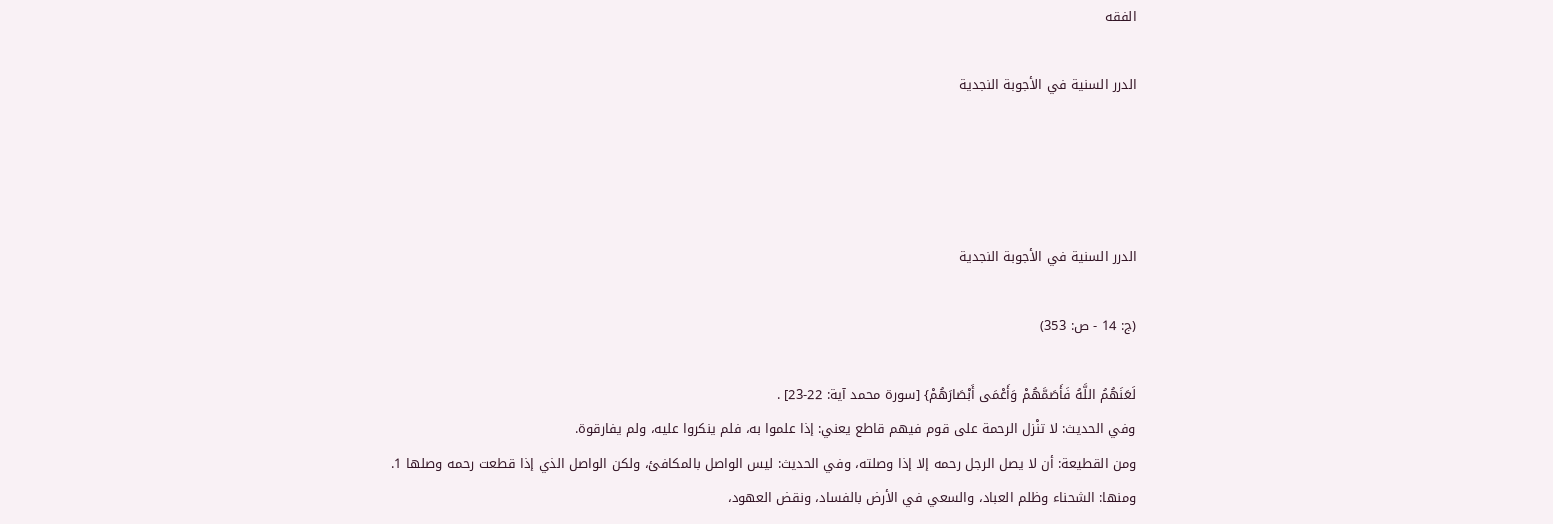الفقه

الدرر السنية في الأجوبة النجدية




الدرر السنية في الأجوبة النجدية

(ج: 14 - ص: 353)

لَعَنَهُمُ اللَّهُ فَأَصَمَّهُمْ وَأَعْمَى أَبْصَارَهُمْ} [سورة محمد آية: 22-23] .
وفي الحديث: لا تنْزل الرحمة على قوم فيهم قاطع يعني: إذا علموا به، فلم ينكروا عليه، ولم يفارقوة.
ومن القطيعة: أن لا يصل الرجل رحمه إلا إذا وصلته، وفي الحديث: ليس الواصل بالمكافئ، ولكن الواصل الذي إذا قطعت رحمه وصلها 1.
ومنها: الشحناء وظلم العباد، والسعي في الأرض بالفساد، ونقض العهود،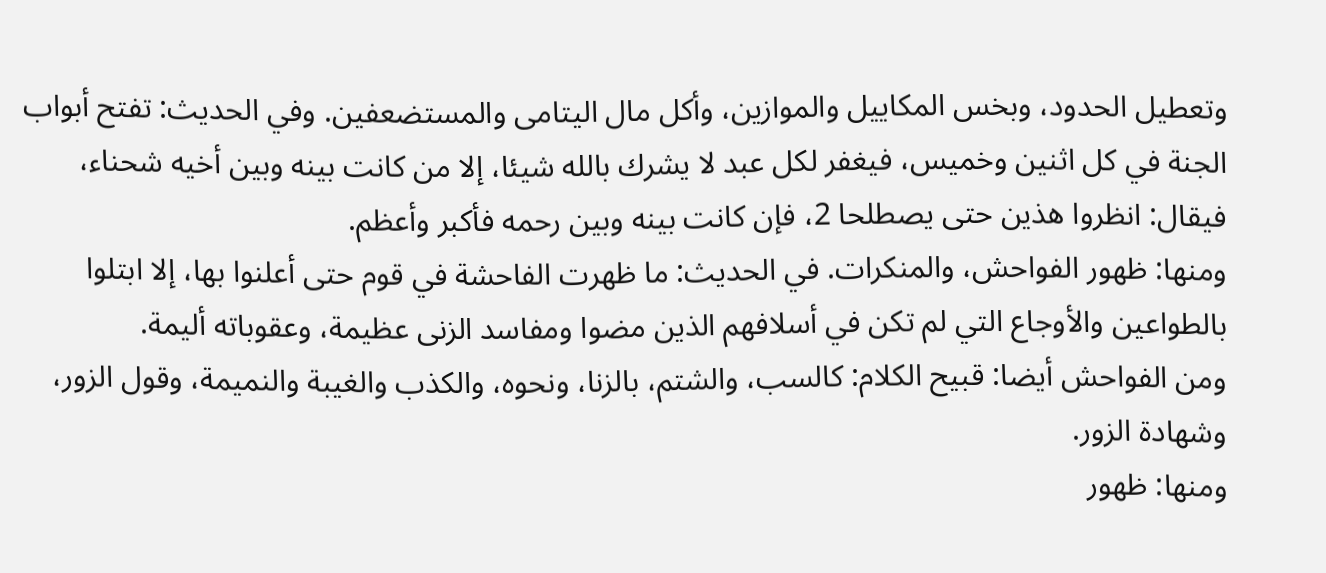وتعطيل الحدود، وبخس المكاييل والموازين، وأكل مال اليتامى والمستضعفين. وفي الحديث: تفتح أبواب الجنة في كل اثنين وخميس، فيغفر لكل عبد لا يشرك بالله شيئا، إلا من كانت بينه وبين أخيه شحناء، فيقال: انظروا هذين حتى يصطلحا 2، فإن كانت بينه وبين رحمه فأكبر وأعظم.
ومنها: ظهور الفواحش، والمنكرات. في الحديث: ما ظهرت الفاحشة في قوم حتى أعلنوا بها، إلا ابتلوا بالطواعين والأوجاع التي لم تكن في أسلافهم الذين مضوا ومفاسد الزنى عظيمة، وعقوباته أليمة.
ومن الفواحش أيضا: قبيح الكلام: كالسب، والشتم، بالزنا، ونحوه، والكذب والغيبة والنميمة، وقول الزور، وشهادة الزور.
ومنها: ظهور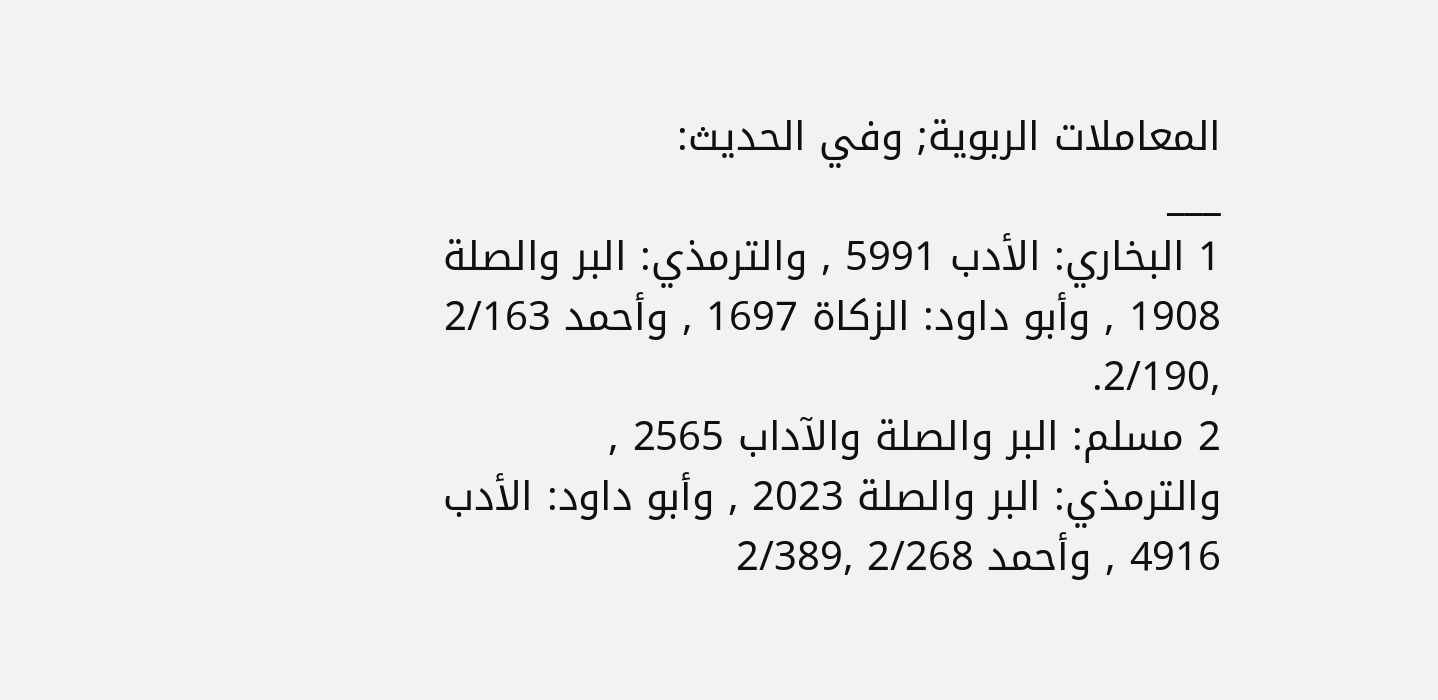المعاملات الربوية; وفي الحديث:
___
1 البخاري: الأدب 5991 , والترمذي: البر والصلة 1908 , وأبو داود: الزكاة 1697 , وأحمد 2/163 ,2/190.
2 مسلم: البر والصلة والآداب 2565 , والترمذي: البر والصلة 2023 , وأبو داود: الأدب 4916 , وأحمد 2/268 ,2/389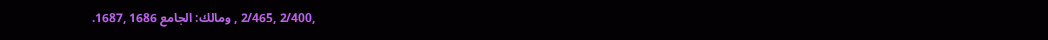,2/400 ,2/465 , ومالك: الجامع 1686 ,1687.